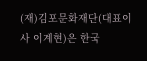(재)김포문화재단(대표이사 이계현)은 한국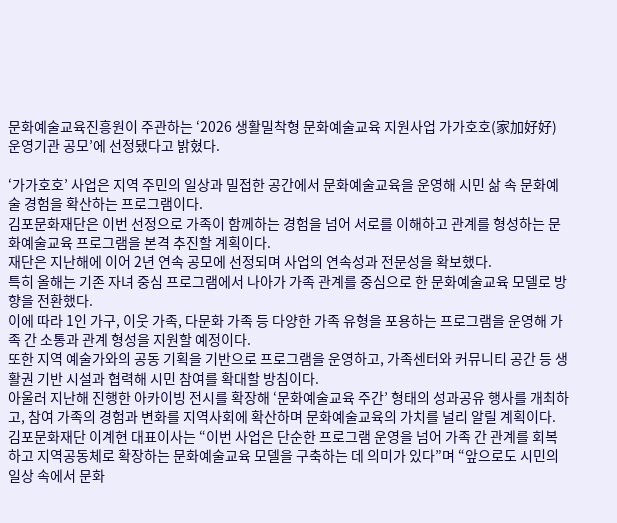문화예술교육진흥원이 주관하는 ‘2026 생활밀착형 문화예술교육 지원사업 가가호호(家加好好) 운영기관 공모’에 선정됐다고 밝혔다.

‘가가호호’ 사업은 지역 주민의 일상과 밀접한 공간에서 문화예술교육을 운영해 시민 삶 속 문화예술 경험을 확산하는 프로그램이다.
김포문화재단은 이번 선정으로 가족이 함께하는 경험을 넘어 서로를 이해하고 관계를 형성하는 문화예술교육 프로그램을 본격 추진할 계획이다.
재단은 지난해에 이어 2년 연속 공모에 선정되며 사업의 연속성과 전문성을 확보했다.
특히 올해는 기존 자녀 중심 프로그램에서 나아가 가족 관계를 중심으로 한 문화예술교육 모델로 방향을 전환했다.
이에 따라 1인 가구, 이웃 가족, 다문화 가족 등 다양한 가족 유형을 포용하는 프로그램을 운영해 가족 간 소통과 관계 형성을 지원할 예정이다.
또한 지역 예술가와의 공동 기획을 기반으로 프로그램을 운영하고, 가족센터와 커뮤니티 공간 등 생활권 기반 시설과 협력해 시민 참여를 확대할 방침이다.
아울러 지난해 진행한 아카이빙 전시를 확장해 ‘문화예술교육 주간’ 형태의 성과공유 행사를 개최하고, 참여 가족의 경험과 변화를 지역사회에 확산하며 문화예술교육의 가치를 널리 알릴 계획이다.
김포문화재단 이계현 대표이사는 “이번 사업은 단순한 프로그램 운영을 넘어 가족 간 관계를 회복하고 지역공동체로 확장하는 문화예술교육 모델을 구축하는 데 의미가 있다”며 “앞으로도 시민의 일상 속에서 문화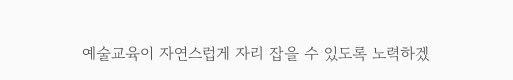예술교육이 자연스럽게 자리 잡을 수 있도록 노력하겠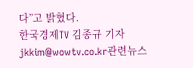다”고 밝혔다.
한국경제TV 김종규 기자
jkkim@wowtv.co.kr관련뉴스